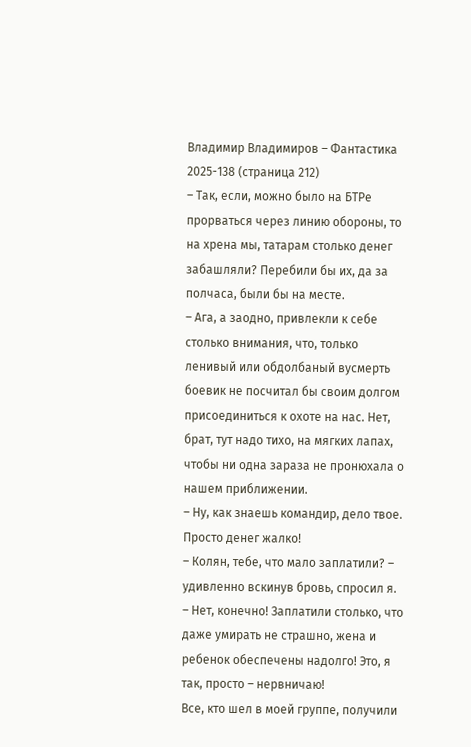Владимир Владимиров – Фантастика 2025-138 (страница 212)
– Так, если, можно было на БТРе прорваться через линию обороны, то на хрена мы, татарам столько денег забашляли? Перебили бы их, да за полчаса, были бы на месте.
– Ага, а заодно, привлекли к себе столько внимания, что, только ленивый или обдолбаный вусмерть боевик не посчитал бы своим долгом присоединиться к охоте на нас. Нет, брат, тут надо тихо, на мягких лапах, чтобы ни одна зараза не пронюхала о нашем приближении.
– Ну, как знаешь командир, дело твое. Просто денег жалко!
– Колян, тебе, что мало заплатили? – удивленно вскинув бровь, спросил я.
– Нет, конечно! Заплатили столько, что даже умирать не страшно, жена и ребенок обеспечены надолго! Это, я так, просто – нервничаю!
Все, кто шел в моей группе, получили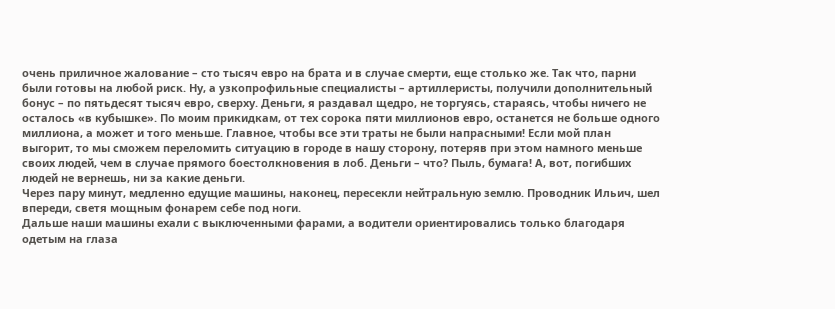очень приличное жалование – сто тысяч евро на брата и в случае смерти, еще столько же. Так что, парни были готовы на любой риск. Ну, а узкопрофильные специалисты – артиллеристы, получили дополнительный бонус – по пятьдесят тысяч евро, сверху. Деньги, я раздавал щедро, не торгуясь, стараясь, чтобы ничего не осталось «в кубышке». По моим прикидкам, от тех сорока пяти миллионов евро, останется не больше одного миллиона, а может и того меньше. Главное, чтобы все эти траты не были напрасными! Если мой план выгорит, то мы сможем переломить ситуацию в городе в нашу сторону, потеряв при этом намного меньше своих людей, чем в случае прямого боестолкновения в лоб. Деньги – что? Пыль, бумага! А, вот, погибших людей не вернешь, ни за какие деньги.
Через пару минут, медленно едущие машины, наконец, пересекли нейтральную землю. Проводник Ильич, шел впереди, светя мощным фонарем себе под ноги.
Дальше наши машины ехали с выключенными фарами, а водители ориентировались только благодаря одетым на глаза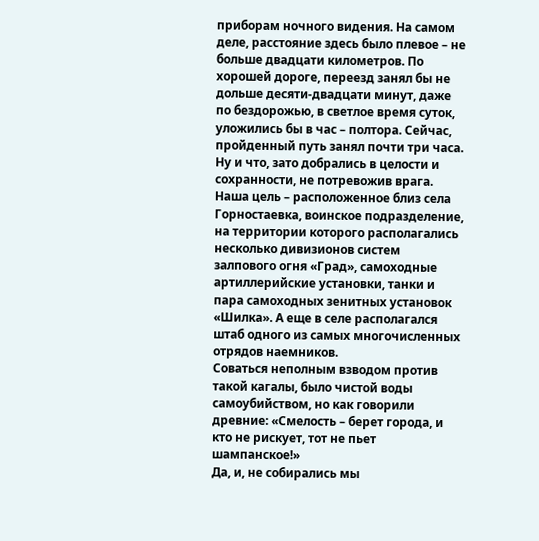приборам ночного видения. На самом деле, расстояние здесь было плевое – не больше двадцати километров. По хорошей дороге, переезд занял бы не дольше десяти-двадцати минут, даже по бездорожью, в светлое время суток, уложились бы в час – полтора. Сейчас, пройденный путь занял почти три часа. Ну и что, зато добрались в целости и сохранности, не потревожив врага.
Наша цель – расположенное близ села Горностаевка, воинское подразделение, на территории которого располагались несколько дивизионов систем залпового огня «Град», самоходные артиллерийские установки, танки и пара самоходных зенитных установок «Шилка». А еще в селе располагался штаб одного из самых многочисленных отрядов наемников.
Соваться неполным взводом против такой кагалы, было чистой воды самоубийством, но как говорили древние: «Смелость – берет города, и кто не рискует, тот не пьет шампанское!»
Да, и, не собирались мы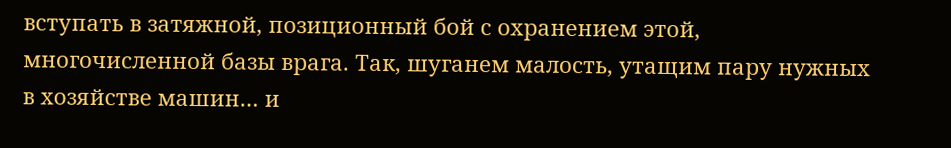вступать в затяжной, позиционный бой с охранением этой, многочисленной базы врага. Так, шуганем малость, утащим пару нужных в хозяйстве машин… и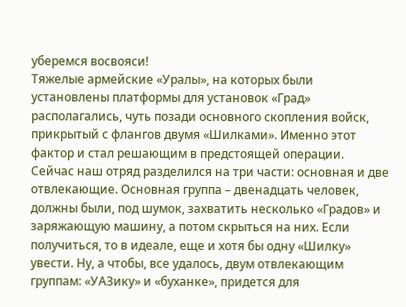уберемся восвояси!
Тяжелые армейские «Уралы», на которых были установлены платформы для установок «Град» располагались, чуть позади основного скопления войск, прикрытый с флангов двумя «Шилками». Именно этот фактор и стал решающим в предстоящей операции.
Сейчас наш отряд разделился на три части: основная и две отвлекающие. Основная группа – двенадцать человек, должны были, под шумок, захватить несколько «Градов» и заряжающую машину, а потом скрыться на них. Если получиться, то в идеале, еще и хотя бы одну «Шилку» увести. Ну, а чтобы, все удалось, двум отвлекающим группам: «УАЗику» и «буханке», придется для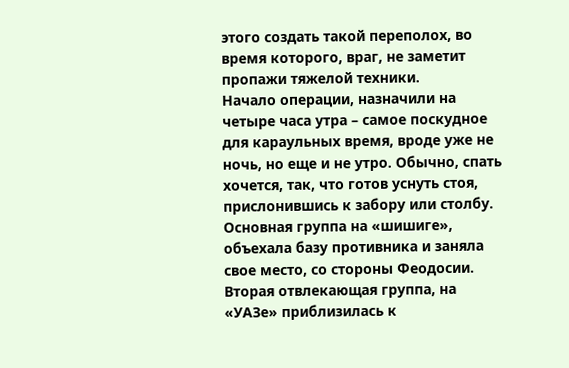этого создать такой переполох, во время которого, враг, не заметит пропажи тяжелой техники.
Начало операции, назначили на четыре часа утра – самое поскудное для караульных время, вроде уже не ночь, но еще и не утро. Обычно, спать хочется, так, что готов уснуть стоя, прислонившись к забору или столбу.
Основная группа на «шишиге», объехала базу противника и заняла свое место, со стороны Феодосии. Вторая отвлекающая группа, на «УАЗе» приблизилась к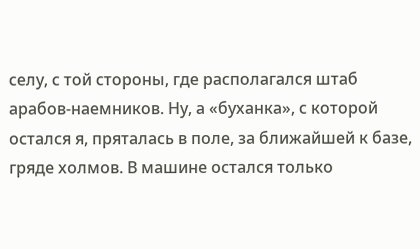селу, с той стороны, где располагался штаб арабов-наемников. Ну, а «буханка», с которой остался я, пряталась в поле, за ближайшей к базе, гряде холмов. В машине остался только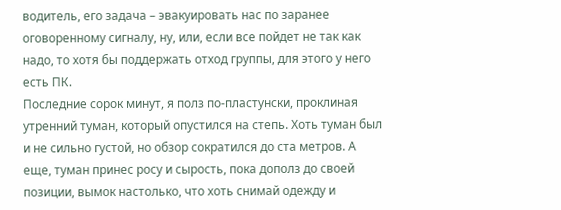водитель, его задача – эвакуировать нас по заранее оговоренному сигналу, ну, или, если все пойдет не так как надо, то хотя бы поддержать отход группы, для этого у него есть ПК.
Последние сорок минут, я полз по-пластунски, проклиная утренний туман, который опустился на степь. Хоть туман был и не сильно густой, но обзор сократился до ста метров. А еще, туман принес росу и сырость, пока дополз до своей позиции, вымок настолько, что хоть снимай одежду и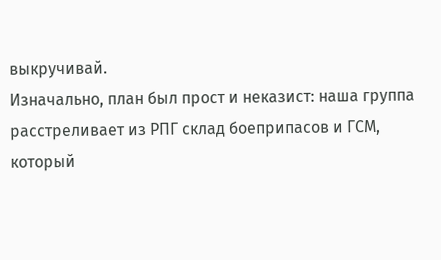выкручивай.
Изначально, план был прост и неказист: наша группа расстреливает из РПГ склад боеприпасов и ГСМ, который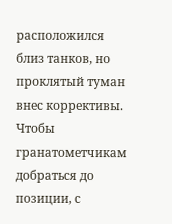расположился близ танков, но проклятый туман внес коррективы. Чтобы гранатометчикам добраться до позиции, с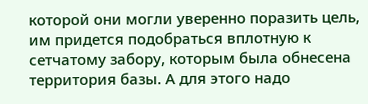которой они могли уверенно поразить цель, им придется подобраться вплотную к сетчатому забору, которым была обнесена территория базы. А для этого надо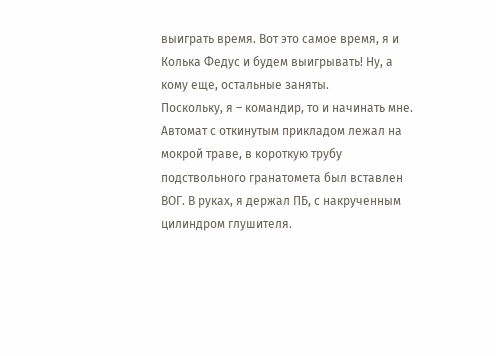выиграть время. Вот это самое время, я и Колька Федус и будем выигрывать! Ну, а кому еще, остальные заняты.
Поскольку, я – командир, то и начинать мне. Автомат с откинутым прикладом лежал на мокрой траве, в короткую трубу подствольного гранатомета был вставлен ВОГ. В руках, я держал ПБ, с накрученным цилиндром глушителя.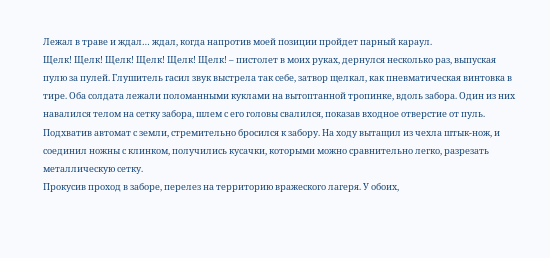Лежал в траве и ждал… ждал, когда напротив моей позиции пройдет парный караул.
Щелк! Щелк! Щелк! Щелк! Щелк! Щелк! – пистолет в моих руках, дернулся несколько раз, выпуская пулю за пулей. Глушитель гасил звук выстрела так себе, затвор щелкал, как пневматическая винтовка в тире. Оба солдата лежали поломанными куклами на вытоптанной тропинке, вдоль забора. Один из них навалился телом на сетку забора, шлем с его головы свалился, показав входное отверстие от пуль. Подхватив автомат с земли, стремительно бросился к забору. На ходу вытащил из чехла штык-нож, и соединил ножны с клинком, получились кусачки, которыми можно сравнительно легко, разрезать металлическую сетку.
Прокусив проход в заборе, перелез на территорию вражеского лагеря. У обоих,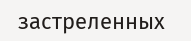застреленных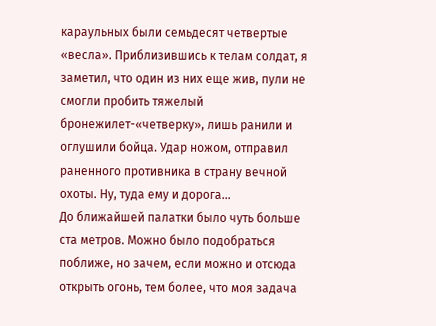караульных были семьдесят четвертые «весла». Приблизившись к телам солдат, я заметил, что один из них еще жив, пули не смогли пробить тяжелый бронежилет-«четверку», лишь ранили и оглушили бойца. Удар ножом, отправил раненного противника в страну вечной охоты. Ну, туда ему и дорога…
До ближайшей палатки было чуть больше ста метров. Можно было подобраться поближе, но зачем, если можно и отсюда открыть огонь, тем более, что моя задача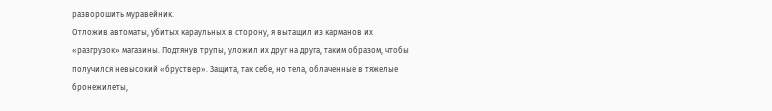разворошить муравейник.
Отложив автоматы, убитых караульных в сторону, я вытащил из карманов их «разгрузок» магазины. Подтянув трупы, уложил их друг на друга, таким образом, чтобы получился невысокий «бруствер». Защита, так себе, но тела, облаченные в тяжелые бронежилеты,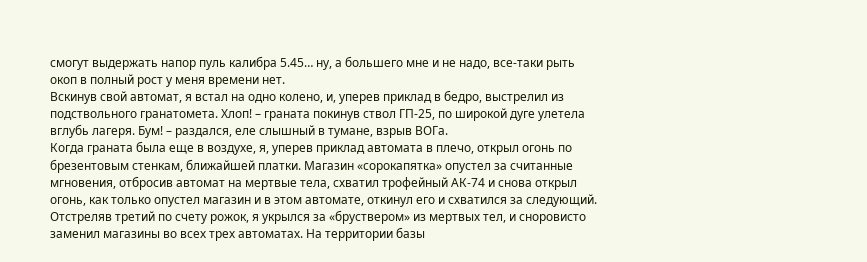смогут выдержать напор пуль калибра 5.45… ну, а большего мне и не надо, все-таки рыть окоп в полный рост у меня времени нет.
Вскинув свой автомат, я встал на одно колено, и, уперев приклад в бедро, выстрелил из подствольного гранатомета. Хлоп! – граната покинув ствол ГП-25, по широкой дуге улетела вглубь лагеря. Бум! – раздался, еле слышный в тумане, взрыв ВОГа.
Когда граната была еще в воздухе, я, уперев приклад автомата в плечо, открыл огонь по брезентовым стенкам, ближайшей платки. Магазин «сорокапятка» опустел за считанные мгновения, отбросив автомат на мертвые тела, схватил трофейный АК-74 и снова открыл огонь, как только опустел магазин и в этом автомате, откинул его и схватился за следующий.
Отстреляв третий по счету рожок, я укрылся за «бруствером» из мертвых тел, и сноровисто заменил магазины во всех трех автоматах. На территории базы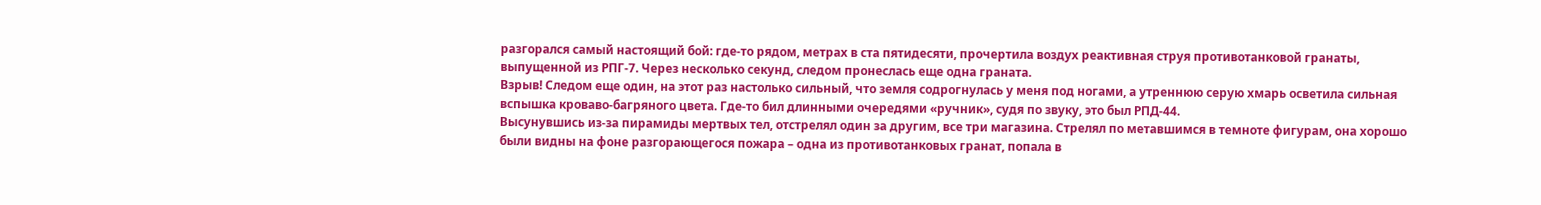разгорался самый настоящий бой: где-то рядом, метрах в ста пятидесяти, прочертила воздух реактивная струя противотанковой гранаты, выпущенной из РПГ-7. Через несколько секунд, следом пронеслась еще одна граната.
Взрыв! Следом еще один, на этот раз настолько сильный, что земля содрогнулась у меня под ногами, а утреннюю серую хмарь осветила сильная вспышка кроваво-багряного цвета. Где-то бил длинными очередями «ручник», судя по звуку, это был РПД-44.
Высунувшись из-за пирамиды мертвых тел, отстрелял один за другим, все три магазина. Стрелял по метавшимся в темноте фигурам, она хорошо были видны на фоне разгорающегося пожара – одна из противотанковых гранат, попала в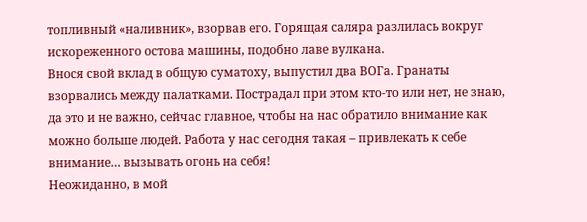топливный «наливник», взорвав его. Горящая саляра разлилась вокруг искореженного остова машины, подобно лаве вулкана.
Внося свой вклад в общую суматоху, выпустил два ВОГа. Гранаты взорвались между палатками. Пострадал при этом кто-то или нет, не знаю, да это и не важно, сейчас главное, чтобы на нас обратило внимание как можно больше людей. Работа у нас сегодня такая – привлекать к себе внимание… вызывать огонь на себя!
Неожиданно, в мой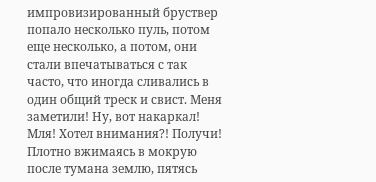импровизированный бруствер попало несколько пуль, потом еще несколько, а потом, они стали впечатываться с так часто, что иногда сливались в один общий треск и свист. Меня заметили! Ну, вот накаркал! Мля! Хотел внимания?! Получи!
Плотно вжимаясь в мокрую после тумана землю, пятясь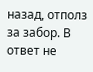назад, отполз за забор. В ответ не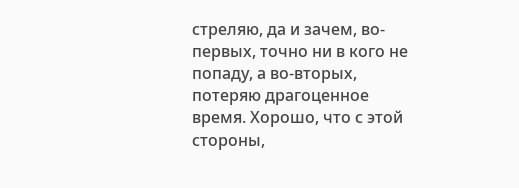стреляю, да и зачем, во-первых, точно ни в кого не попаду, а во-вторых, потеряю драгоценное время. Хорошо, что с этой стороны,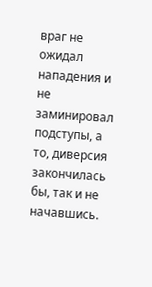враг не ожидал нападения и не заминировал подступы, а то, диверсия закончилась бы, так и не начавшись.